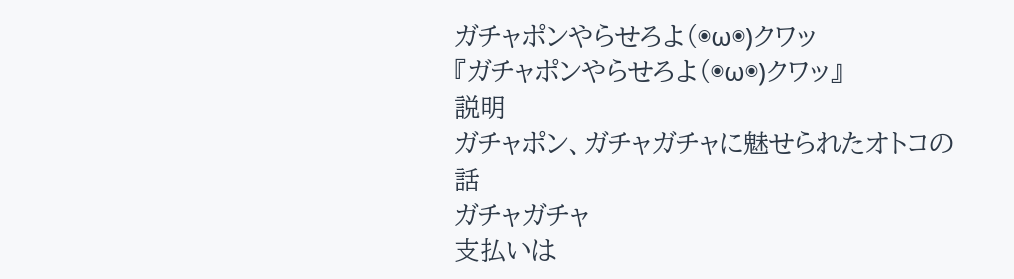ガチャポンやらせろよ(◉ω◉)クワッ
『ガチャポンやらせろよ(◉ω◉)クワッ』
説明
ガチャポン、ガチャガチャに魅せられたオトコの話
ガチャガチャ
支払いは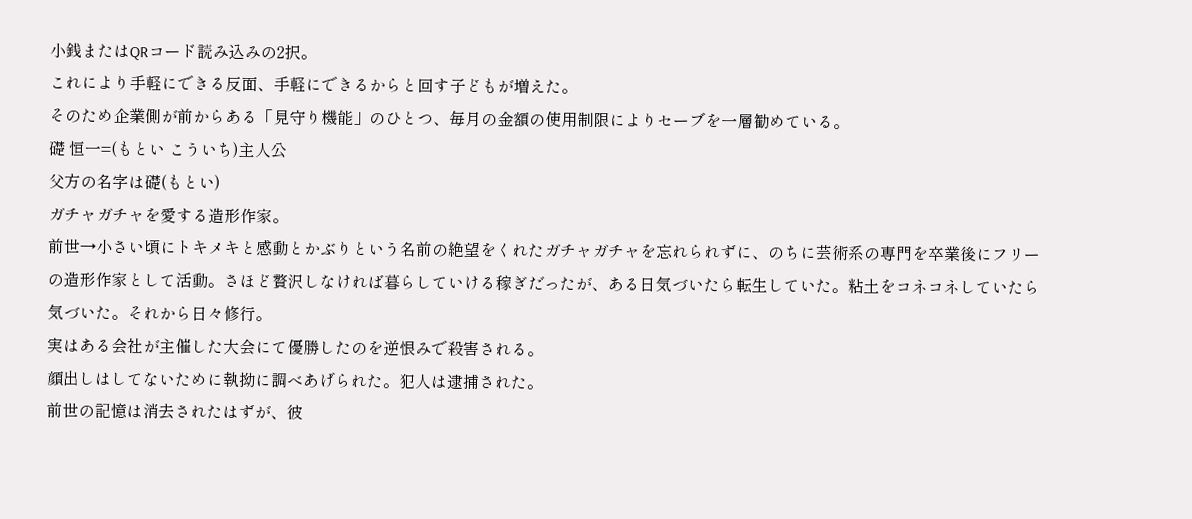小銭またはQRコード読み込みの2択。
これにより手軽にできる反面、手軽にできるからと回す子どもが増えた。
そのため企業側が前からある「見守り機能」のひとつ、毎月の金額の使用制限によりセーブを一層勧めている。
礎 恒一=(もとい こういち)主人公
父方の名字は礎(もとい)
ガチャガチャを愛する造形作家。
前世→小さい頃にトキメキと感動とかぶりという名前の絶望をくれたガチャガチャを忘れられずに、のちに芸術系の専門を卒業後にフリーの造形作家として活動。さほど贅沢しなければ暮らしていける稼ぎだったが、ある日気づいたら転生していた。粘土をコネコネしていたら気づいた。それから日々修行。
実はある会社が主催した大会にて優勝したのを逆恨みで殺害される。
顔出しはしてないために執拗に調べあげられた。犯人は逮捕された。
前世の記憶は消去されたはずが、彼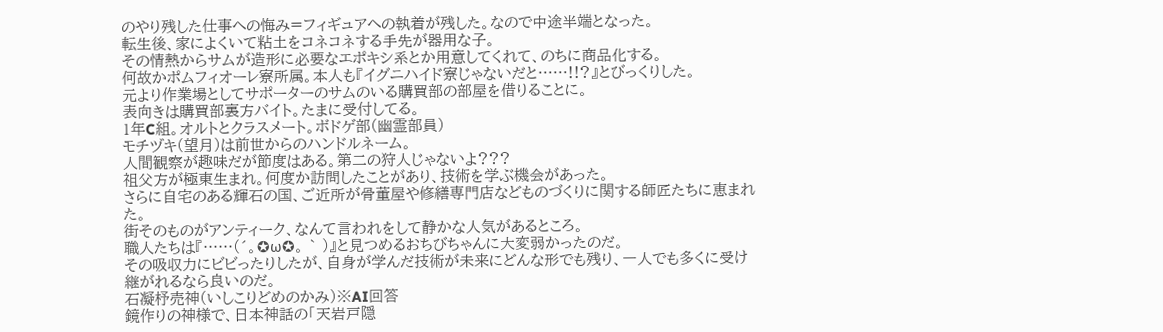のやり残した仕事への悔み=フィギュアへの執着が残した。なので中途半端となった。
転生後、家によくいて粘土をコネコネする手先が器用な子。
その情熱からサムが造形に必要なエポキシ系とか用意してくれて、のちに商品化する。
何故かポムフィオーレ寮所属。本人も『イグニハイド寮じゃないだと……!!?』とびっくりした。
元より作業場としてサポーターのサムのいる購買部の部屋を借りることに。
表向きは購買部裏方バイト。たまに受付してる。
1年C組。オルトとクラスメート。ボドゲ部(幽霊部員)
モチヅキ(望月)は前世からのハンドルネーム。
人間観察が趣味だが節度はある。第二の狩人じゃないよ???
祖父方が極東生まれ。何度か訪問したことがあり、技術を学ぶ機会があった。
さらに自宅のある輝石の国、ご近所が骨董屋や修繕専門店などものづくりに関する師匠たちに恵まれた。
街そのものがアンティーク、なんて言われをして静かな人気があるところ。
職人たちは『……(´。✪ω✪。 ` )』と見つめるおちびちゃんに大変弱かったのだ。
その吸収力にビビったりしたが、自身が学んだ技術が未来にどんな形でも残り、一人でも多くに受け継がれるなら良いのだ。
石凝杼売神(いしこりどめのかみ)※AI回答
鏡作りの神様で、日本神話の「天岩戸隠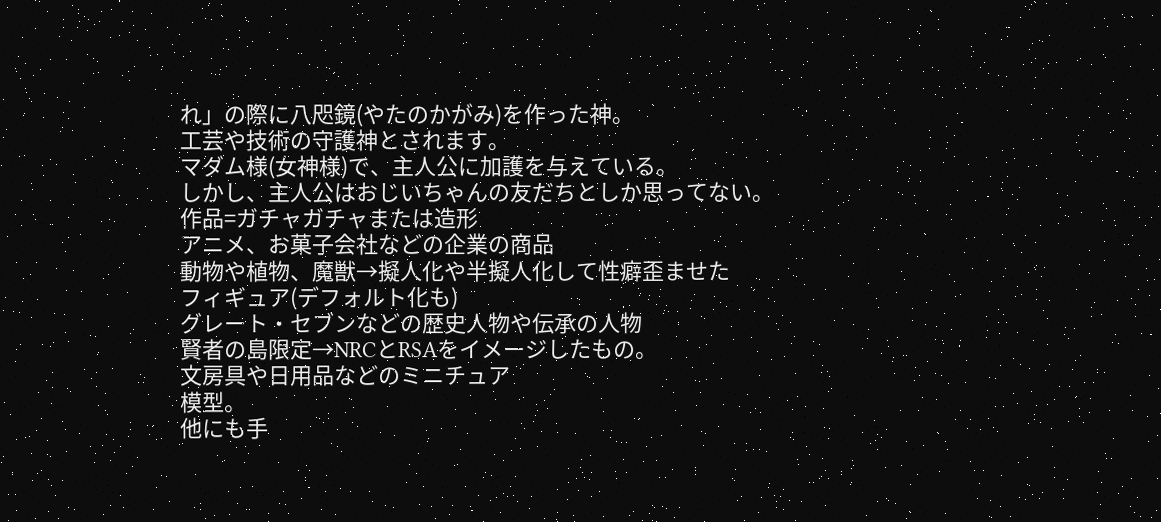れ」の際に八咫鏡(やたのかがみ)を作った神。
工芸や技術の守護神とされます。
マダム様(女神様)で、主人公に加護を与えている。
しかし、主人公はおじいちゃんの友だちとしか思ってない。
作品=ガチャガチャまたは造形
アニメ、お菓子会社などの企業の商品
動物や植物、魔獣→擬人化や半擬人化して性癖歪ませた
フィギュア(デフォルト化も)
グレート・セブンなどの歴史人物や伝承の人物
賢者の島限定→NRCとRSAをイメージしたもの。
文房具や日用品などのミニチュア
模型。
他にも手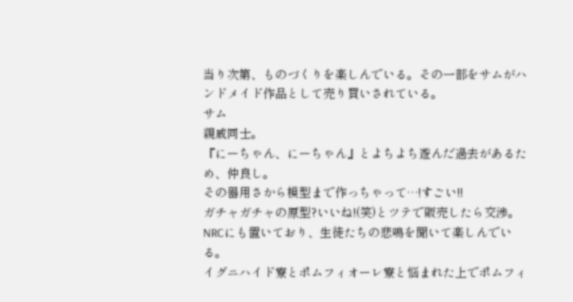当り次第、ものづくりを楽しんでいる。その一部をサムがハンドメイド作品として売り買いされている。
サム
親戚同士。
『にーちゃん、にーちゃん』とよちよち遊んだ過去があるため、仲良し。
その器用さから模型まで作っちゃって…!すごい!!
ガチャガチャの原型?いいね!(笑)とツテで販売したら交渉。
NRCにも置いており、生徒たちの悲鳴を聞いて楽しんでいる。
イグニハイド寮とポムフィオーレ寮と悩まれた上でポムフィ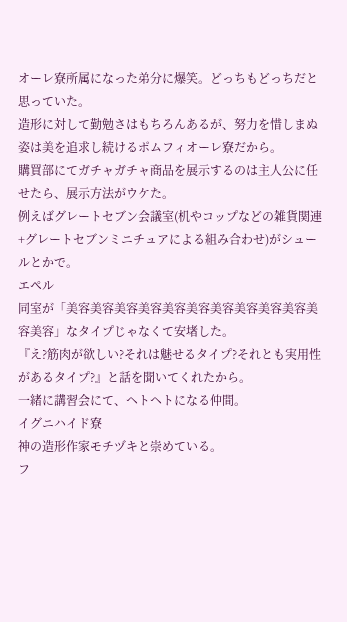オーレ寮所属になった弟分に爆笑。どっちもどっちだと思っていた。
造形に対して勤勉さはもちろんあるが、努力を惜しまぬ姿は美を追求し続けるポムフィオーレ寮だから。
購買部にてガチャガチャ商品を展示するのは主人公に任せたら、展示方法がウケた。
例えばグレートセブン会議室(机やコップなどの雑貨関連+グレートセブンミニチュアによる組み合わせ)がシュールとかで。
エペル
同室が「美容美容美容美容美容美容美容美容美容美容美容美容」なタイプじゃなくて安堵した。
『え?筋肉が欲しい?それは魅せるタイプ?それとも実用性があるタイプ?』と話を聞いてくれたから。
一緒に講習会にて、ヘトヘトになる仲間。
イグニハイド寮
神の造形作家モチヅキと崇めている。
フ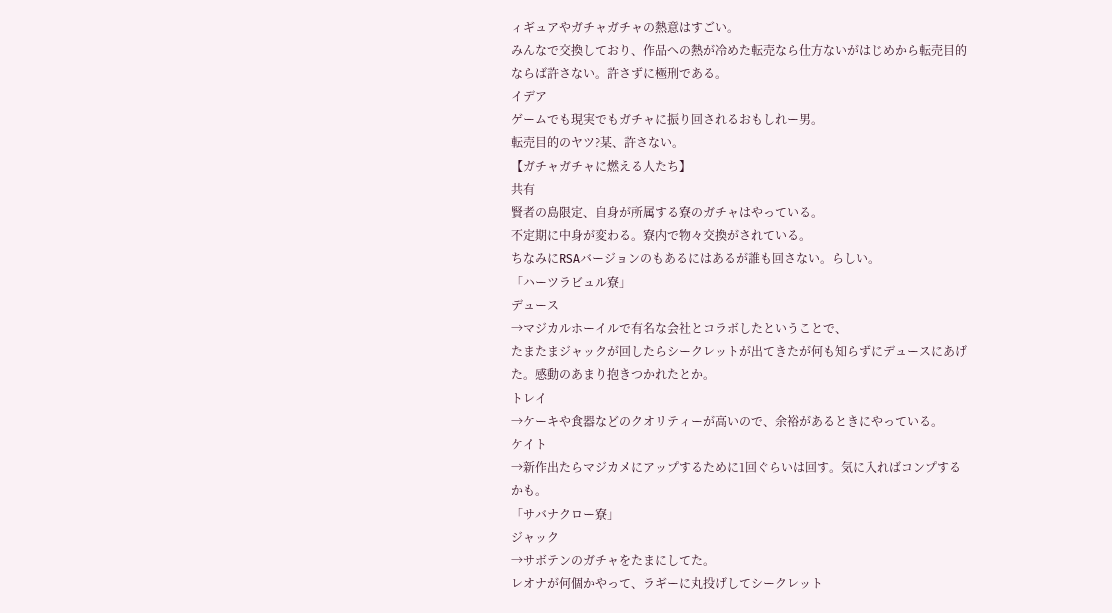ィギュアやガチャガチャの熱意はすごい。
みんなで交換しており、作品への熱が冷めた転売なら仕方ないがはじめから転売目的ならば許さない。許さずに極刑である。
イデア
ゲームでも現実でもガチャに振り回されるおもしれー男。
転売目的のヤツ?某、許さない。
【ガチャガチャに燃える人たち】
共有
賢者の島限定、自身が所属する寮のガチャはやっている。
不定期に中身が変わる。寮内で物々交換がされている。
ちなみにRSAバージョンのもあるにはあるが誰も回さない。らしい。
「ハーツラビュル寮」
デュース
→マジカルホーイルで有名な会社とコラボしたということで、
たまたまジャックが回したらシークレットが出てきたが何も知らずにデュースにあげた。感動のあまり抱きつかれたとか。
トレイ
→ケーキや食器などのクオリティーが高いので、余裕があるときにやっている。
ケイト
→新作出たらマジカメにアップするために1回ぐらいは回す。気に入ればコンプするかも。
「サバナクロー寮」
ジャック
→サボテンのガチャをたまにしてた。
レオナが何個かやって、ラギーに丸投げしてシークレット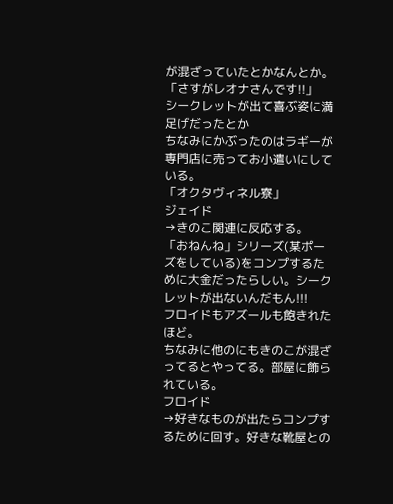が混ざっていたとかなんとか。
「さすがレオナさんです!!」
シークレットが出て喜ぶ姿に満足げだったとか
ちなみにかぶったのはラギーが専門店に売ってお小遣いにしている。
「オクタヴィネル寮」
ジェイド
→きのこ関連に反応する。
「おねんね」シリーズ(某ポーズをしている)をコンプするために大金だったらしい。シークレットが出ないんだもん!!!
フロイドもアズールも飽きれたほど。
ちなみに他のにもきのこが混ざってるとやってる。部屋に飾られている。
フロイド
→好きなものが出たらコンプするために回す。好きな靴屋との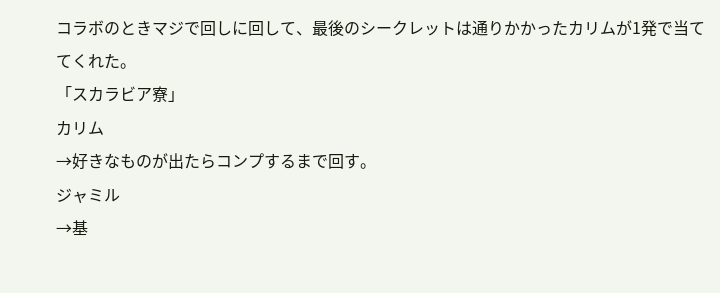コラボのときマジで回しに回して、最後のシークレットは通りかかったカリムが1発で当ててくれた。
「スカラビア寮」
カリム
→好きなものが出たらコンプするまで回す。
ジャミル
→基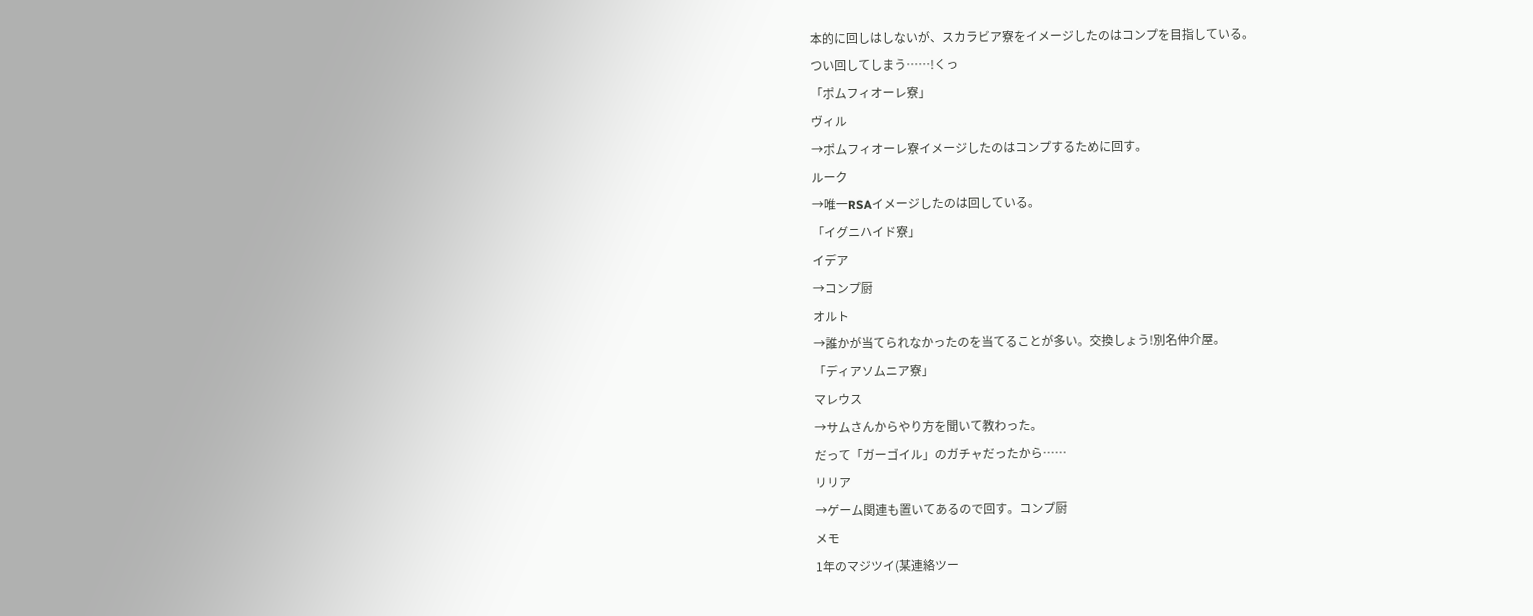本的に回しはしないが、スカラビア寮をイメージしたのはコンプを目指している。
つい回してしまう……!くっ
「ポムフィオーレ寮」
ヴィル
→ポムフィオーレ寮イメージしたのはコンプするために回す。
ルーク
→唯一RSAイメージしたのは回している。
「イグニハイド寮」
イデア
→コンプ厨
オルト
→誰かが当てられなかったのを当てることが多い。交換しょう!別名仲介屋。
「ディアソムニア寮」
マレウス
→サムさんからやり方を聞いて教わった。
だって「ガーゴイル」のガチャだったから……
リリア
→ゲーム関連も置いてあるので回す。コンプ厨
メモ
1年のマジツイ(某連絡ツー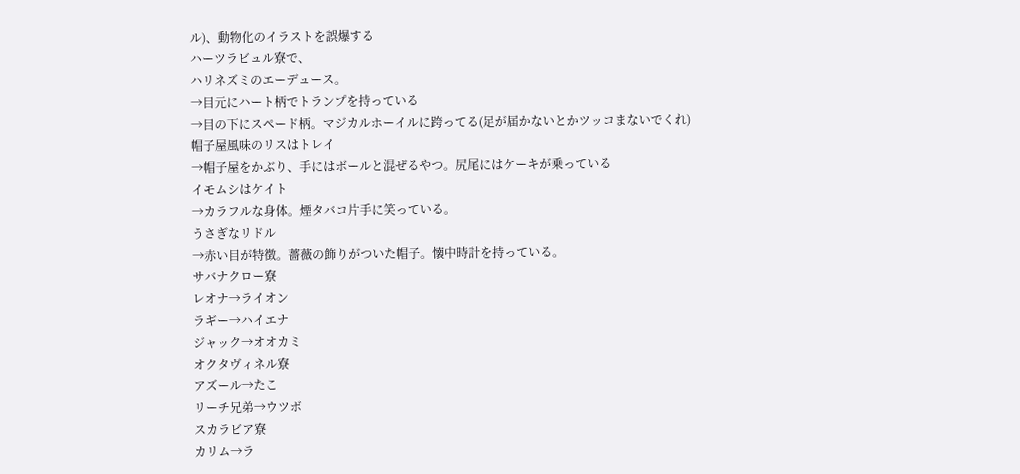ル)、動物化のイラストを誤爆する
ハーツラビュル寮で、
ハリネズミのエーデュース。
→目元にハート柄でトランプを持っている
→目の下にスペード柄。マジカルホーイルに跨ってる(足が届かないとかツッコまないでくれ)
帽子屋風味のリスはトレイ
→帽子屋をかぶり、手にはボールと混ぜるやつ。尻尾にはケーキが乗っている
イモムシはケイト
→カラフルな身体。煙タバコ片手に笑っている。
うさぎなリドル
→赤い目が特徴。薔薇の飾りがついた帽子。懐中時計を持っている。
サバナクロー寮
レオナ→ライオン
ラギー→ハイエナ
ジャック→オオカミ
オクタヴィネル寮
アズール→たこ
リーチ兄弟→ウツボ
スカラビア寮
カリム→ラ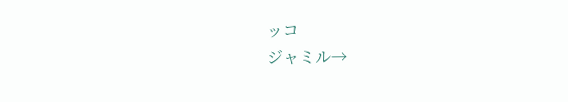ッコ
ジャミル→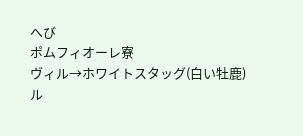へび
ポムフィオーレ寮
ヴィル→ホワイトスタッグ(白い牡鹿)
ル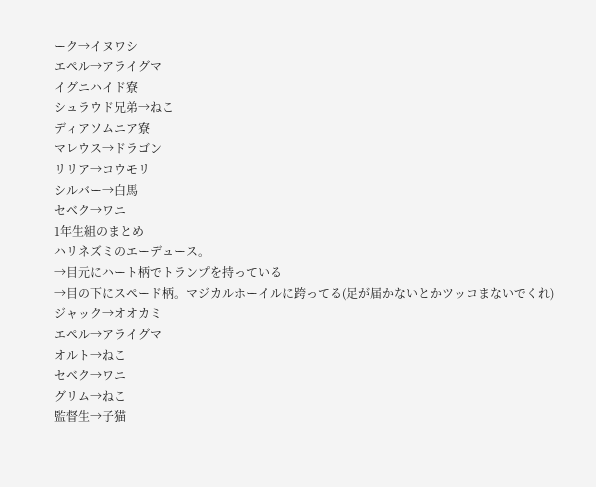ーク→イヌワシ
エペル→アライグマ
イグニハイド寮
シュラウド兄弟→ねこ
ディアソムニア寮
マレウス→ドラゴン
リリア→コウモリ
シルバー→白馬
セベク→ワニ
1年生組のまとめ
ハリネズミのエーデュース。
→目元にハート柄でトランプを持っている
→目の下にスペード柄。マジカルホーイルに跨ってる(足が届かないとかツッコまないでくれ)
ジャック→オオカミ
エペル→アライグマ
オルト→ねこ
セベク→ワニ
グリム→ねこ
監督生→子猫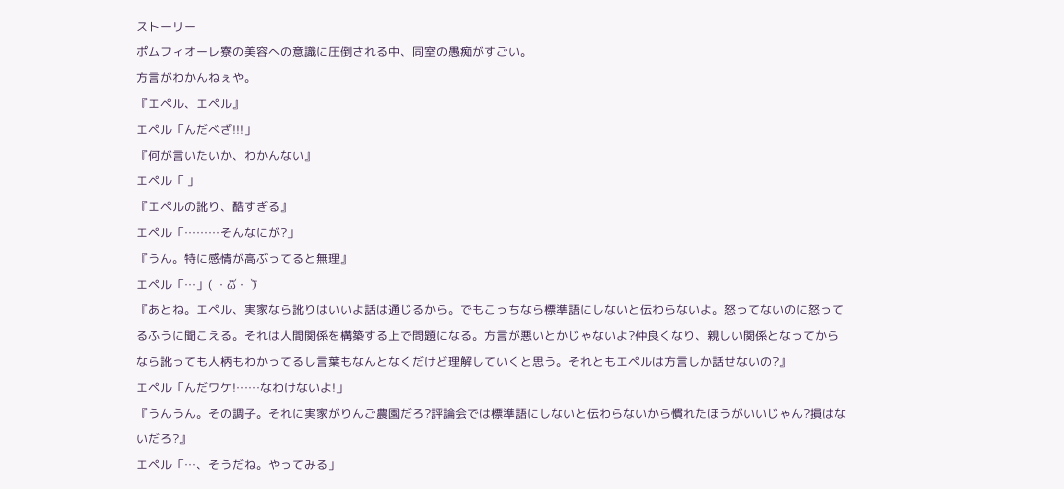ストーリー
ポムフィオーレ寮の美容への意識に圧倒される中、同室の愚痴がすごい。
方言がわかんねぇや。
『エペル、エペル』
エペル「んだべざ!!!」
『何が言いたいか、わかんない』
エペル「 」
『エペルの訛り、酷すぎる』
エペル「………そんなにが?」
『うん。特に感情が高ぶってると無理』
エペル「…」( ・᷄ὢ・᷅ )
『あとね。エペル、実家なら訛りはいいよ話は通じるから。でもこっちなら標準語にしないと伝わらないよ。怒ってないのに怒ってるふうに聞こえる。それは人間関係を構築する上で問題になる。方言が悪いとかじゃないよ?仲良くなり、親しい関係となってからなら訛っても人柄もわかってるし言葉もなんとなくだけど理解していくと思う。それともエペルは方言しか話せないの?』
エペル「んだワケ!……なわけないよ!」
『うんうん。その調子。それに実家がりんご農園だろ?評論会では標準語にしないと伝わらないから慣れたほうがいいじゃん?損はないだろ?』
エペル「…、そうだね。やってみる」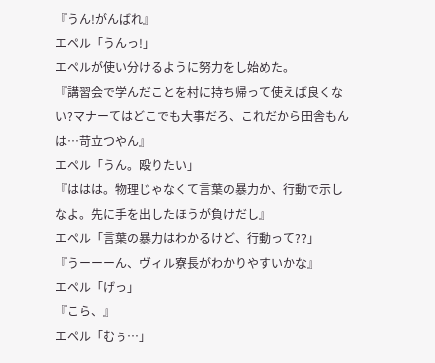『うん!がんばれ』
エペル「うんっ!」
エペルが使い分けるように努力をし始めた。
『講習会で学んだことを村に持ち帰って使えば良くない?マナーてはどこでも大事だろ、これだから田舎もんは…苛立つやん』
エペル「うん。殴りたい」
『ははは。物理じゃなくて言葉の暴力か、行動で示しなよ。先に手を出したほうが負けだし』
エペル「言葉の暴力はわかるけど、行動って??」
『うーーーん、ヴィル寮長がわかりやすいかな』
エペル「げっ」
『こら、』
エペル「むぅ…」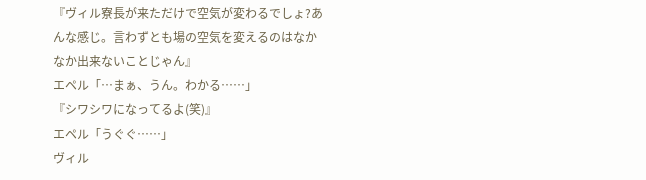『ヴィル寮長が来ただけで空気が変わるでしょ?あんな感じ。言わずとも場の空気を変えるのはなかなか出来ないことじゃん』
エペル「…まぁ、うん。わかる……」
『シワシワになってるよ(笑)』
エペル「うぐぐ……」
ヴィル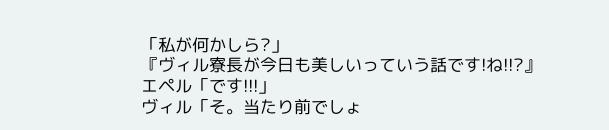「私が何かしら?」
『ヴィル寮長が今日も美しいっていう話です!ね!!?』
エペル「です!!!」
ヴィル「そ。当たり前でしょ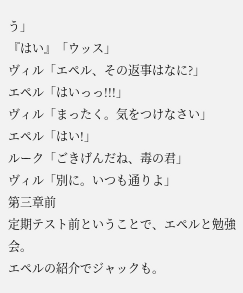う」
『はい』「ウッス」
ヴィル「エペル、その返事はなに?」
エペル「はいっっ!!!」
ヴィル「まったく。気をつけなさい」
エペル「はい!」
ルーク「ごきげんだね、毒の君」
ヴィル「別に。いつも通りよ」
第三章前
定期テスト前ということで、エペルと勉強会。
エペルの紹介でジャックも。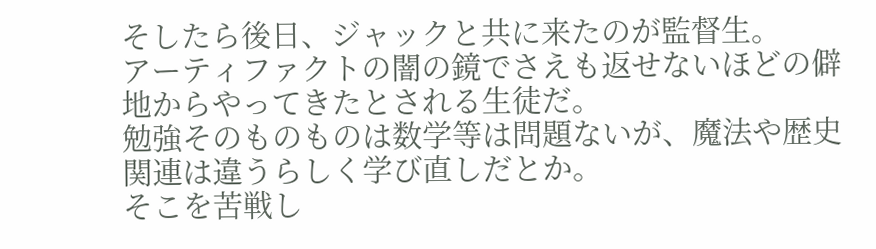そしたら後日、ジャックと共に来たのが監督生。
アーティファクトの闇の鏡でさえも返せないほどの僻地からやってきたとされる生徒だ。
勉強そのものものは数学等は問題ないが、魔法や歴史関連は違うらしく学び直しだとか。
そこを苦戦し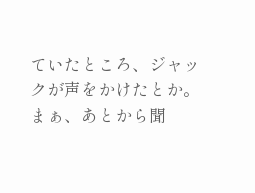ていたところ、ジャックが声をかけたとか。
まぁ、あとから聞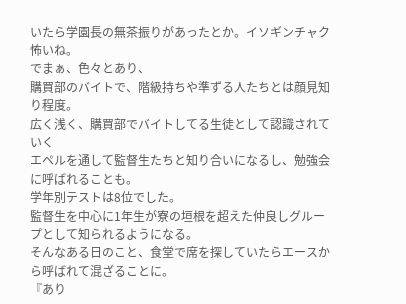いたら学園長の無茶振りがあったとか。イソギンチャク怖いね。
でまぁ、色々とあり、
購買部のバイトで、階級持ちや準ずる人たちとは顔見知り程度。
広く浅く、購買部でバイトしてる生徒として認識されていく
エペルを通して監督生たちと知り合いになるし、勉強会に呼ばれることも。
学年別テストは8位でした。
監督生を中心に1年生が寮の垣根を超えた仲良しグループとして知られるようになる。
そんなある日のこと、食堂で席を探していたらエースから呼ばれて混ざることに。
『あり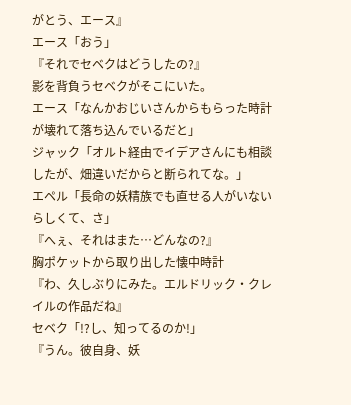がとう、エース』
エース「おう」
『それでセベクはどうしたの?』
影を背負うセベクがそこにいた。
エース「なんかおじいさんからもらった時計が壊れて落ち込んでいるだと」
ジャック「オルト経由でイデアさんにも相談したが、畑違いだからと断られてな。」
エペル「長命の妖精族でも直せる人がいないらしくて、さ」
『へぇ、それはまた…どんなの?』
胸ポケットから取り出した懐中時計
『わ、久しぶりにみた。エルドリック・クレイルの作品だね』
セベク「!?し、知ってるのか!」
『うん。彼自身、妖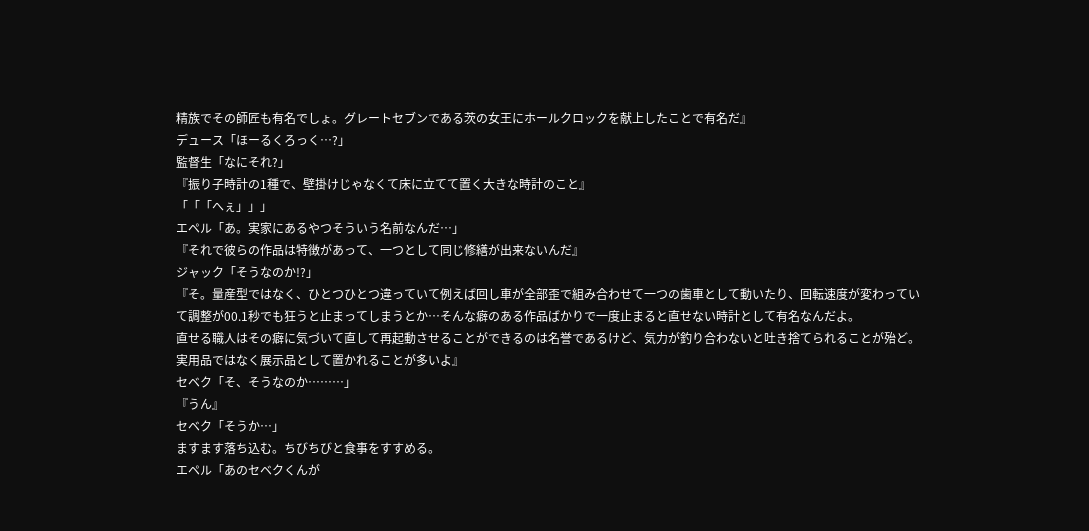精族でその師匠も有名でしょ。グレートセブンである茨の女王にホールクロックを献上したことで有名だ』
デュース「ほーるくろっく…?」
監督生「なにそれ?」
『振り子時計の1種で、壁掛けじゃなくて床に立てて置く大きな時計のこと』
「「「へぇ」」」
エペル「あ。実家にあるやつそういう名前なんだ…」
『それで彼らの作品は特徴があって、一つとして同じ修繕が出来ないんだ』
ジャック「そうなのか!?」
『そ。量産型ではなく、ひとつひとつ違っていて例えば回し車が全部歪で組み合わせて一つの歯車として動いたり、回転速度が変わっていて調整が00.1秒でも狂うと止まってしまうとか…そんな癖のある作品ばかりで一度止まると直せない時計として有名なんだよ。
直せる職人はその癖に気づいて直して再起動させることができるのは名誉であるけど、気力が釣り合わないと吐き捨てられることが殆ど。実用品ではなく展示品として置かれることが多いよ』
セベク「そ、そうなのか………」
『うん』
セベク「そうか…」
ますます落ち込む。ちびちびと食事をすすめる。
エペル「あのセベクくんが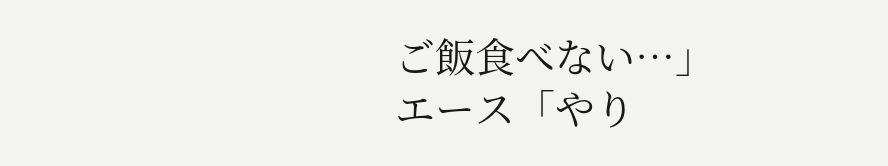ご飯食べない…」
エース「やり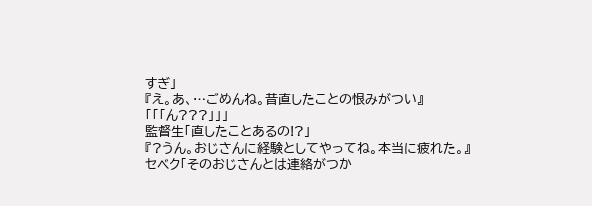すぎ」
『え。あ、…ごめんね。昔直したことの恨みがつい』
「「「ん???」」」
監督生「直したことあるの!?」
『?うん。おじさんに経験としてやってね。本当に疲れた。』
セベク「そのおじさんとは連絡がつか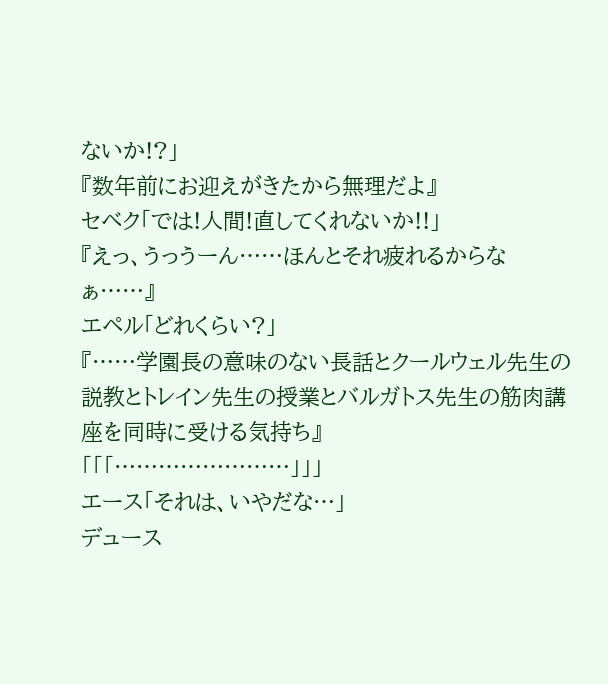ないか!?」
『数年前にお迎えがきたから無理だよ』
セベク「では!人間!直してくれないか!!」
『えっ、うっうーん……ほんとそれ疲れるからなぁ……』
エペル「どれくらい?」
『……学園長の意味のない長話とクールウェル先生の説教とトレイン先生の授業とバルガトス先生の筋肉講座を同時に受ける気持ち』
「「「……………………」」」
エース「それは、いやだな…」
デュース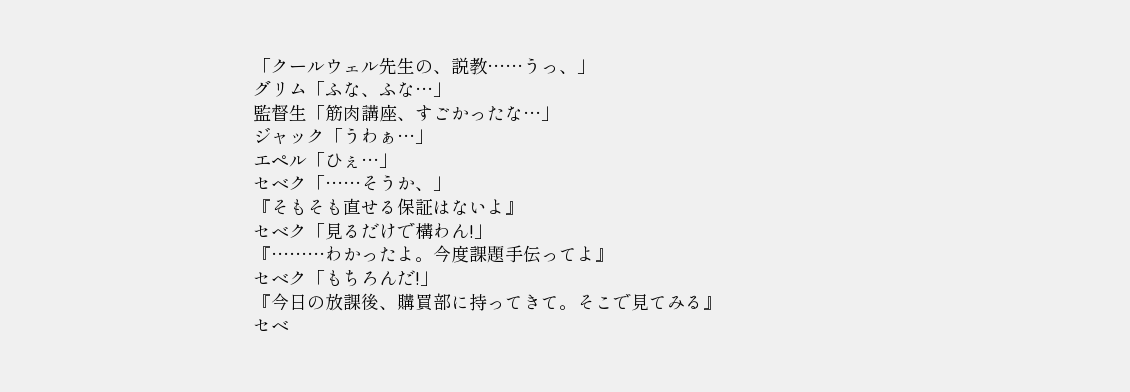「クールウェル先生の、説教……うっ、」
グリム「ふな、ふな…」
監督生「筋肉講座、すごかったな…」
ジャック「うわぁ…」
エペル「ひぇ…」
セベク「……そうか、」
『そもそも直せる保証はないよ』
セベク「見るだけで構わん!」
『………わかったよ。今度課題手伝ってよ』
セベク「もちろんだ!」
『今日の放課後、購買部に持ってきて。そこで見てみる』
セベ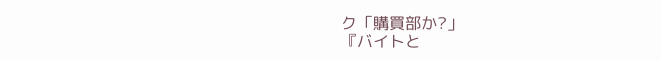ク「購買部か?」
『バイトと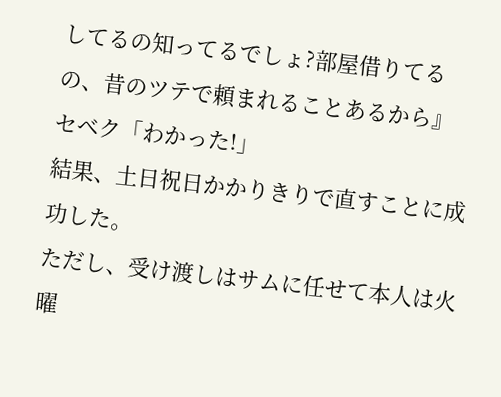してるの知ってるでしょ?部屋借りてるの、昔のツテで頼まれることあるから』
セベク「わかった!」
結果、土日祝日かかりきりで直すことに成功した。
ただし、受け渡しはサムに任せて本人は火曜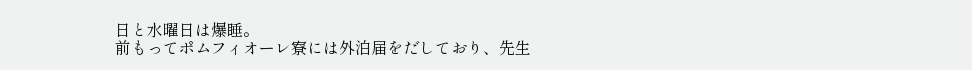日と水曜日は爆睡。
前もってポムフィオーレ寮には外泊届をだしており、先生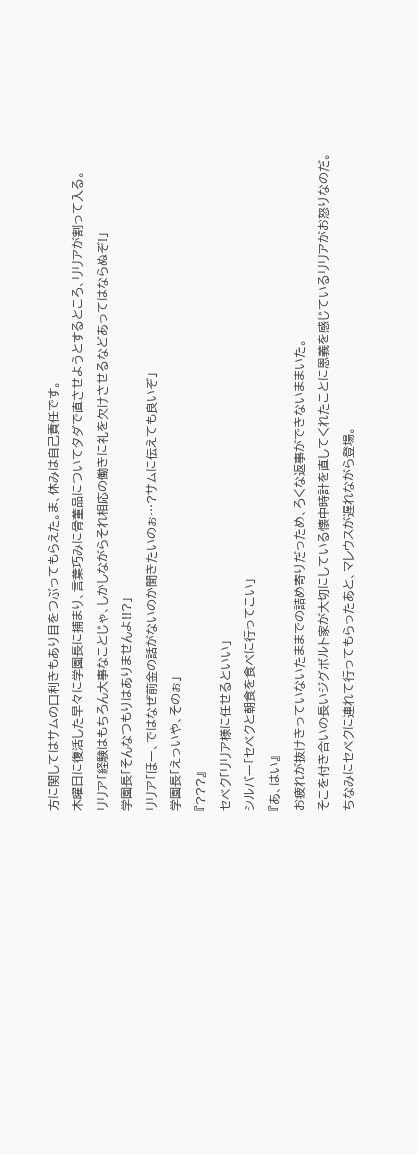方に関してはサムの口利きもあり目をつぶってもらえた。ま、休みは自己責任です。
木曜日に復活した早々に学園長に捕まり、言葉巧みに骨董品についてタダで直させようとするところ、リリアが割って入る。
リリア「経験はもちろん大事なことじゃ、しかしながらそれ相応の働きに礼を欠けさせるなどあってはならぬぞ!」
学園長「そんなつもりはありませんよ!!?」
リリア「ほー、ではなぜ前金の話がないのか聞きたいのぉ…?サムに伝えても良いぞ」
学園長「えっいや、そのぉ」
『???』
セベク「リリア様に任せるといい」
シルバー「セベクと朝食を食べに行ってこい」
『あ、はい』
お疲れが抜けきっていないたままでの詰め寄りだっため、ろくな返事ができないままいた。
そこを付き合いの長いジグボルト家が大切にしている懐中時計を直してくれたことに恩義を感じているリリアがお怒りなのだ。
ちなみにセベクに連れて行ってもらったあと、マレウスが遅れながら登場。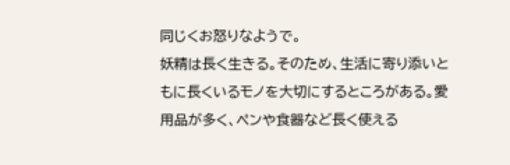同じくお怒りなようで。
妖精は長く生きる。そのため、生活に寄り添いともに長くいるモノを大切にするところがある。愛用品が多く、ペンや食器など長く使える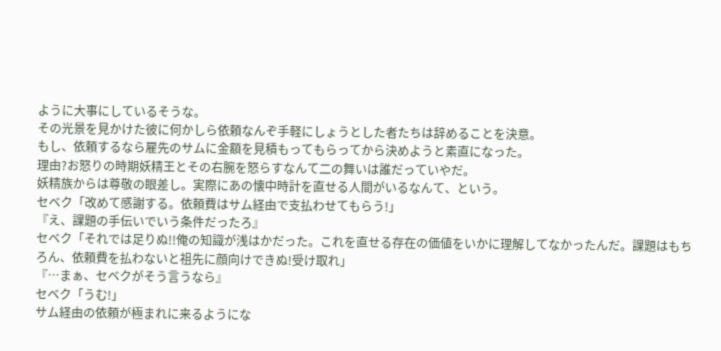ように大事にしているそうな。
その光景を見かけた彼に何かしら依頼なんぞ手軽にしょうとした者たちは辞めることを決意。
もし、依頼するなら雇先のサムに金額を見積もってもらってから決めようと素直になった。
理由?お怒りの時期妖精王とその右腕を怒らすなんて二の舞いは誰だっていやだ。
妖精族からは尊敬の眼差し。実際にあの懐中時計を直せる人間がいるなんて、という。
セベク「改めて感謝する。依頼費はサム経由で支払わせてもらう!」
『え、課題の手伝いでいう条件だったろ』
セベク「それでは足りぬ!!俺の知識が浅はかだった。これを直せる存在の価値をいかに理解してなかったんだ。課題はもちろん、依頼費を払わないと祖先に顔向けできぬ!受け取れ」
『…まぁ、セベクがそう言うなら』
セベク「うむ!」
サム経由の依頼が極まれに来るようにな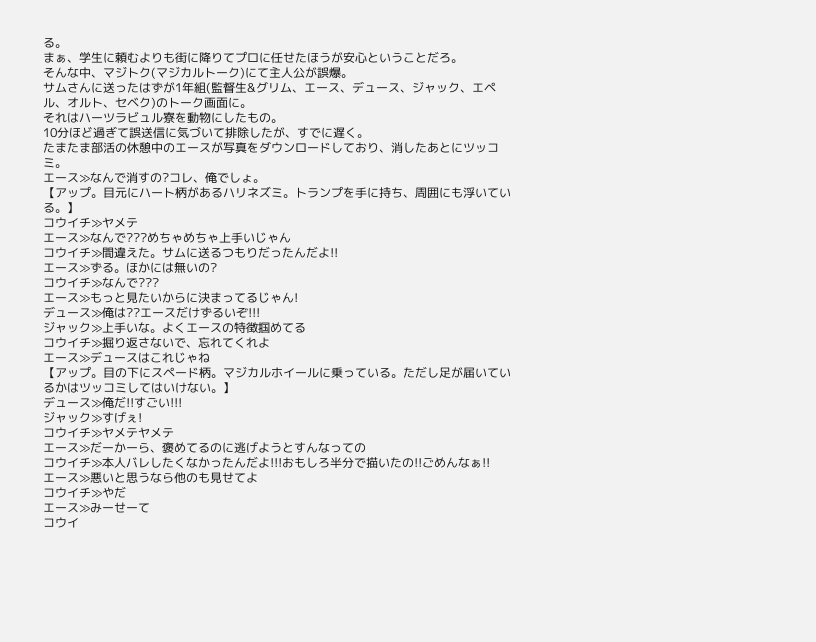る。
まぁ、学生に頼むよりも街に降りてプロに任せたほうが安心ということだろ。
そんな中、マジトク(マジカルトーク)にて主人公が誤爆。
サムさんに送ったはずが1年組(監督生&グリム、エース、デュース、ジャック、エペル、オルト、セベク)のトーク画面に。
それはハーツラビュル寮を動物にしたもの。
10分ほど過ぎて誤送信に気づいて排除したが、すでに遅く。
たまたま部活の休憩中のエースが写真をダウンロードしており、消したあとにツッコミ。
エース≫なんで消すの?コレ、俺でしょ。
【アップ。目元にハート柄があるハリネズミ。トランプを手に持ち、周囲にも浮いている。】
コウイチ≫ヤメテ
エース≫なんで???めちゃめちゃ上手いじゃん
コウイチ≫間違えた。サムに送るつもりだったんだよ!!
エース≫ずる。ほかには無いの?
コウイチ≫なんで???
エース≫もっと見たいからに決まってるじゃん!
デュース≫俺は??エースだけずるいぞ!!!
ジャック≫上手いな。よくエースの特徴掴めてる
コウイチ≫掘り返さないで、忘れてくれよ
エース≫デュースはこれじゃね
【アップ。目の下にスペード柄。マジカルホイールに乗っている。ただし足が届いているかはツッコミしてはいけない。】
デュース≫俺だ!!すごい!!!
ジャック≫すげぇ!
コウイチ≫ヤメテヤメテ
エース≫だーかーら、褒めてるのに逃げようとすんなっての
コウイチ≫本人バレしたくなかったんだよ!!!おもしろ半分で描いたの!!ごめんなぁ!!
エース≫悪いと思うなら他のも見せてよ
コウイチ≫やだ
エース≫みーせーて
コウイ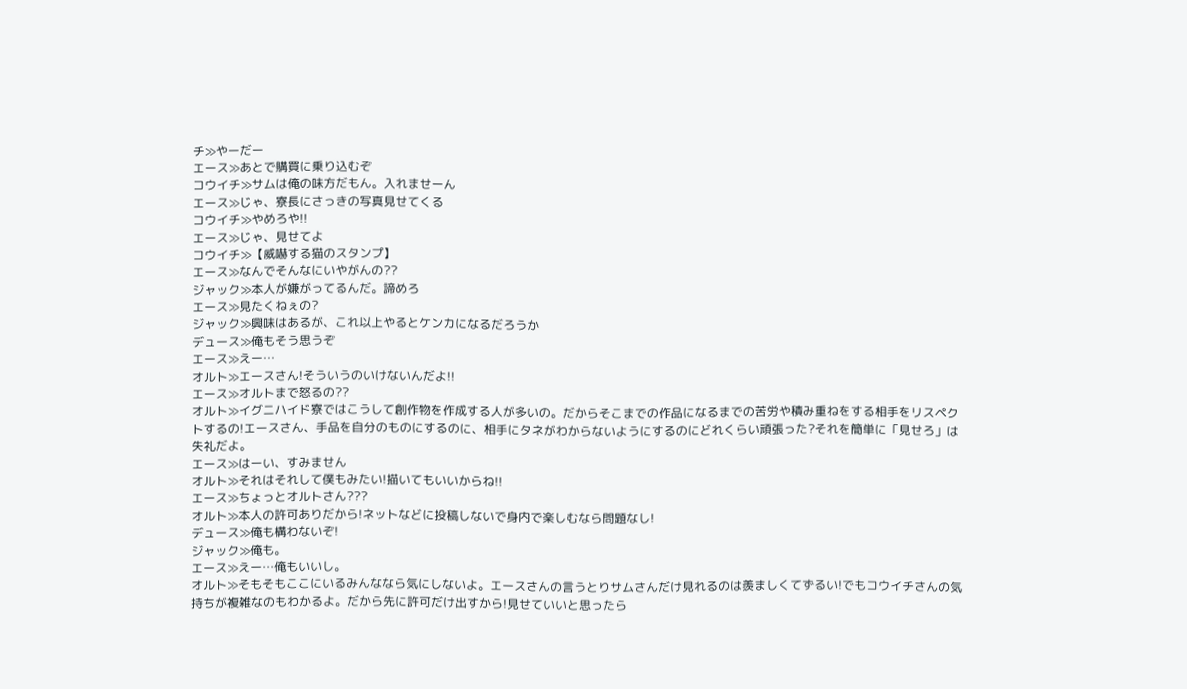チ≫やーだー
エース≫あとで購買に乗り込むぞ
コウイチ≫サムは俺の味方だもん。入れませーん
エース≫じゃ、寮長にさっきの写真見せてくる
コウイチ≫やめろや!!
エース≫じゃ、見せてよ
コウイチ≫【威嚇する猫のスタンプ】
エース≫なんでそんなにいやがんの??
ジャック≫本人が嫌がってるんだ。諦めろ
エース≫見たくねぇの?
ジャック≫興味はあるが、これ以上やるとケンカになるだろうか
デュース≫俺もそう思うぞ
エース≫えー…
オルト≫エースさん!そういうのいけないんだよ!!
エース≫オルトまで怒るの??
オルト≫イグニハイド寮ではこうして創作物を作成する人が多いの。だからそこまでの作品になるまでの苦労や積み重ねをする相手をリスペクトするの!エースさん、手品を自分のものにするのに、相手にタネがわからないようにするのにどれくらい頑張った?それを簡単に「見せろ」は失礼だよ。
エース≫はーい、すみません
オルト≫それはそれして僕もみたい!描いてもいいからね!!
エース≫ちょっとオルトさん???
オルト≫本人の許可ありだから!ネットなどに投稿しないで身内で楽しむなら問題なし!
デュース≫俺も構わないぞ!
ジャック≫俺も。
エース≫えー…俺もいいし。
オルト≫そもそもここにいるみんななら気にしないよ。エースさんの言うとりサムさんだけ見れるのは羨ましくてずるい!でもコウイチさんの気持ちが複雑なのもわかるよ。だから先に許可だけ出すから!見せていいと思ったら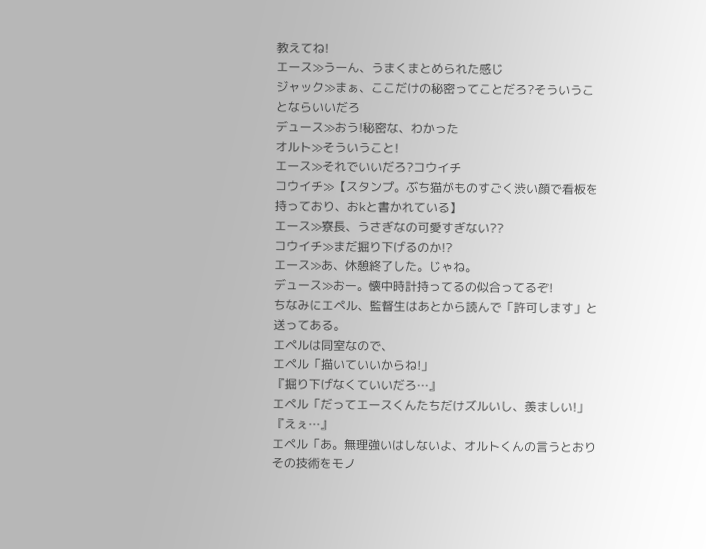教えてね!
エース≫うーん、うまくまとめられた感じ
ジャック≫まぁ、ここだけの秘密ってことだろ?そういうことならいいだろ
デュース≫おう!秘密な、わかった
オルト≫そういうこと!
エース≫それでいいだろ?コウイチ
コウイチ≫【スタンプ。ぶち猫がものすごく渋い顔で看板を持っており、おkと書かれている】
エース≫寮長、うさぎなの可愛すぎない??
コウイチ≫まだ掘り下げるのか!?
エース≫あ、休憩終了した。じゃね。
デュース≫おー。懐中時計持ってるの似合ってるぞ!
ちなみにエペル、監督生はあとから読んで「許可します」と送ってある。
エペルは同室なので、
エペル「描いていいからね!」
『掘り下げなくていいだろ…』
エペル「だってエースくんたちだけズルいし、羨ましい!」
『えぇ…』
エペル「あ。無理強いはしないよ、オルトくんの言うとおりその技術をモノ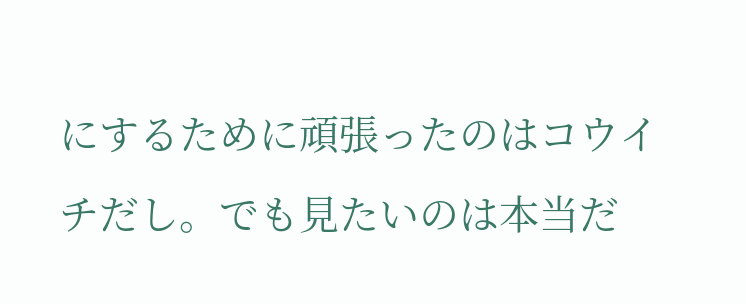にするために頑張ったのはコウイチだし。でも見たいのは本当だ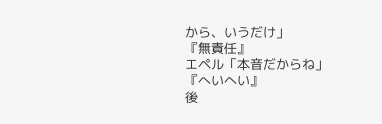から、いうだけ」
『無責任』
エペル「本音だからね」
『へいへい』
後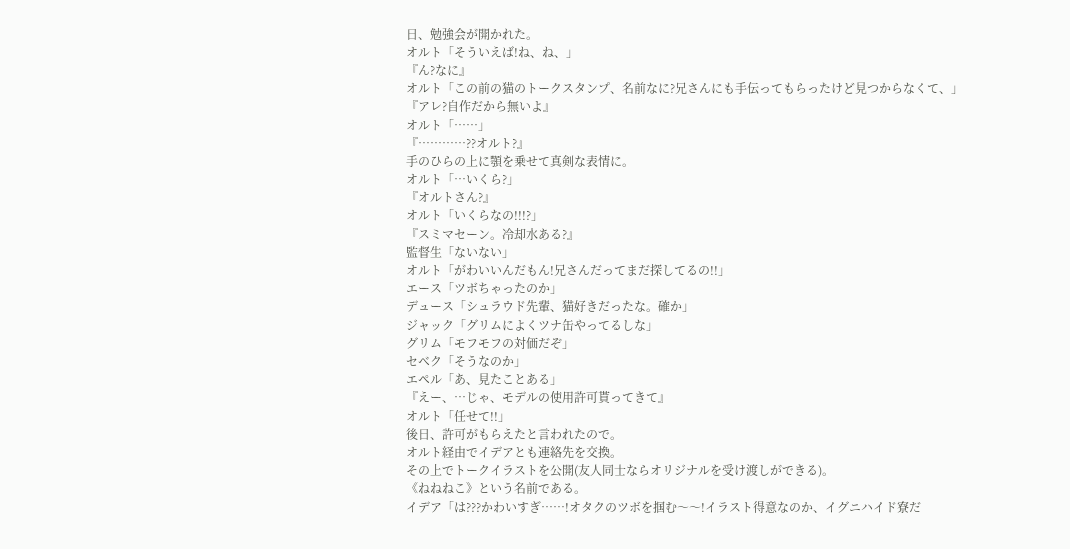日、勉強会が開かれた。
オルト「そういえば!ね、ね、」
『ん?なに』
オルト「この前の猫のトークスタンプ、名前なに?兄さんにも手伝ってもらったけど見つからなくて、」
『アレ?自作だから無いよ』
オルト「……」
『…………??オルト?』
手のひらの上に顎を乗せて真剣な表情に。
オルト「…いくら?」
『オルトさん?』
オルト「いくらなの!!!?」
『スミマセーン。冷却水ある?』
監督生「ないない」
オルト「がわいいんだもん!兄さんだってまだ探してるの!!」
エース「ツボちゃったのか」
デュース「シュラウド先輩、猫好きだったな。確か」
ジャック「グリムによくツナ缶やってるしな」
グリム「モフモフの対価だぞ」
セベク「そうなのか」
エペル「あ、見たことある」
『えー、…じゃ、モデルの使用許可貰ってきて』
オルト「任せて!!」
後日、許可がもらえたと言われたので。
オルト経由でイデアとも連絡先を交換。
その上でトークイラストを公開(友人同士ならオリジナルを受け渡しができる)。
《ねねねこ》という名前である。
イデア「は???かわいすぎ……!オタクのツボを掴む〜〜!イラスト得意なのか、イグニハイド寮だ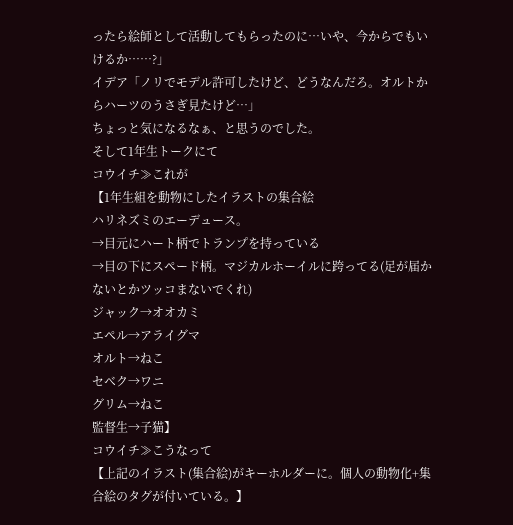ったら絵師として活動してもらったのに…いや、今からでもいけるか……?」
イデア「ノリでモデル許可したけど、どうなんだろ。オルトからハーツのうさぎ見たけど…」
ちょっと気になるなぁ、と思うのでした。
そして1年生トークにて
コウイチ≫これが
【1年生組を動物にしたイラストの集合絵
ハリネズミのエーデュース。
→目元にハート柄でトランプを持っている
→目の下にスペード柄。マジカルホーイルに跨ってる(足が届かないとかツッコまないでくれ)
ジャック→オオカミ
エペル→アライグマ
オルト→ねこ
セベク→ワニ
グリム→ねこ
監督生→子猫】
コウイチ≫こうなって
【上記のイラスト(集合絵)がキーホルダーに。個人の動物化+集合絵のタグが付いている。】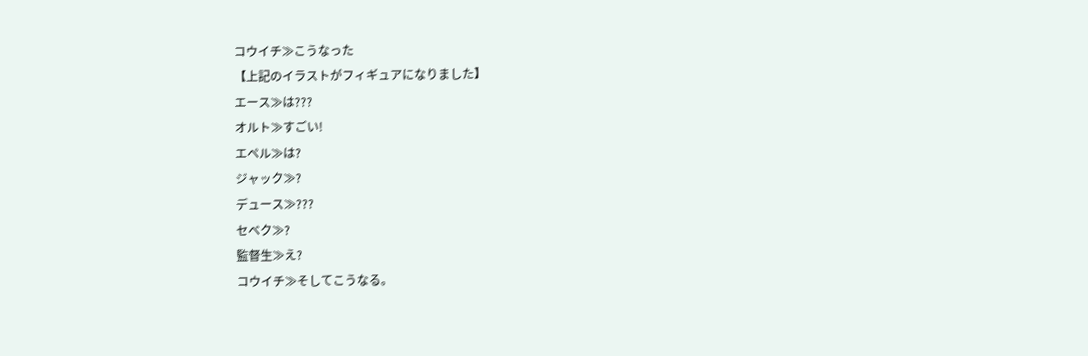コウイチ≫こうなった
【上記のイラストがフィギュアになりました】
エース≫は???
オルト≫すごい!
エペル≫は?
ジャック≫?
デュース≫???
セベク≫?
監督生≫え?
コウイチ≫そしてこうなる。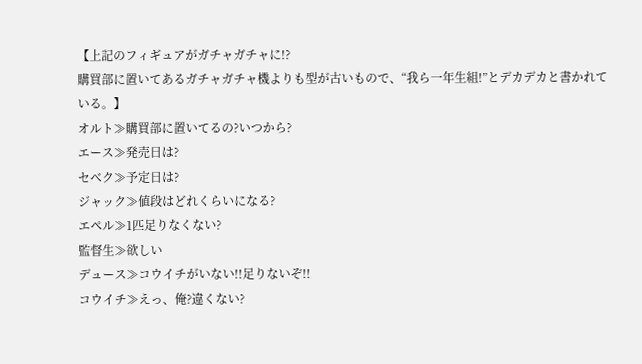【上記のフィギュアがガチャガチャに!?
購買部に置いてあるガチャガチャ機よりも型が古いもので、“我ら一年生組!”とデカデカと書かれている。】
オルト≫購買部に置いてるの?いつから?
エース≫発売日は?
セベク≫予定日は?
ジャック≫値段はどれくらいになる?
エペル≫1匹足りなくない?
監督生≫欲しい
デュース≫コウイチがいない!!足りないぞ!!
コウイチ≫えっ、俺?違くない?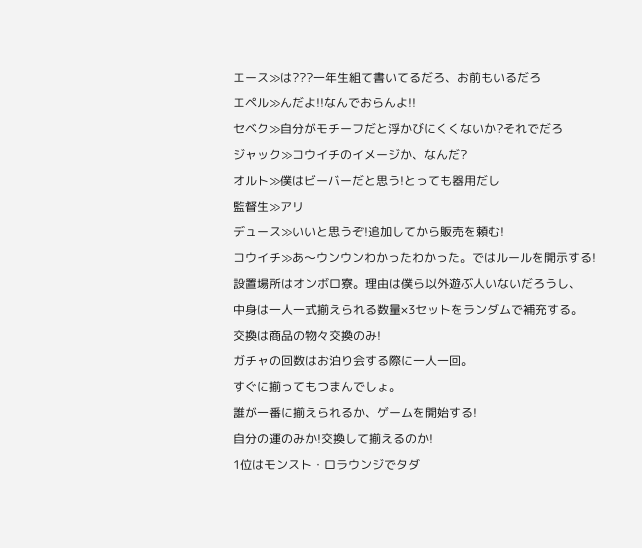エース≫は???一年生組て書いてるだろ、お前もいるだろ
エペル≫んだよ!!なんでおらんよ!!
セベク≫自分がモチーフだと浮かびにくくないか?それでだろ
ジャック≫コウイチのイメージか、なんだ?
オルト≫僕はビーバーだと思う!とっても器用だし
監督生≫アリ
デュース≫いいと思うぞ!追加してから販売を頼む!
コウイチ≫あ〜ウンウンわかったわかった。ではルールを開示する!
設置場所はオンボロ寮。理由は僕ら以外遊ぶ人いないだろうし、
中身は一人一式揃えられる数量×3セットをランダムで補充する。
交換は商品の物々交換のみ!
ガチャの回数はお泊り会する際に一人一回。
すぐに揃ってもつまんでしょ。
誰が一番に揃えられるか、ゲームを開始する!
自分の運のみか!交換して揃えるのか!
1位はモンスト・ロラウンジでタダ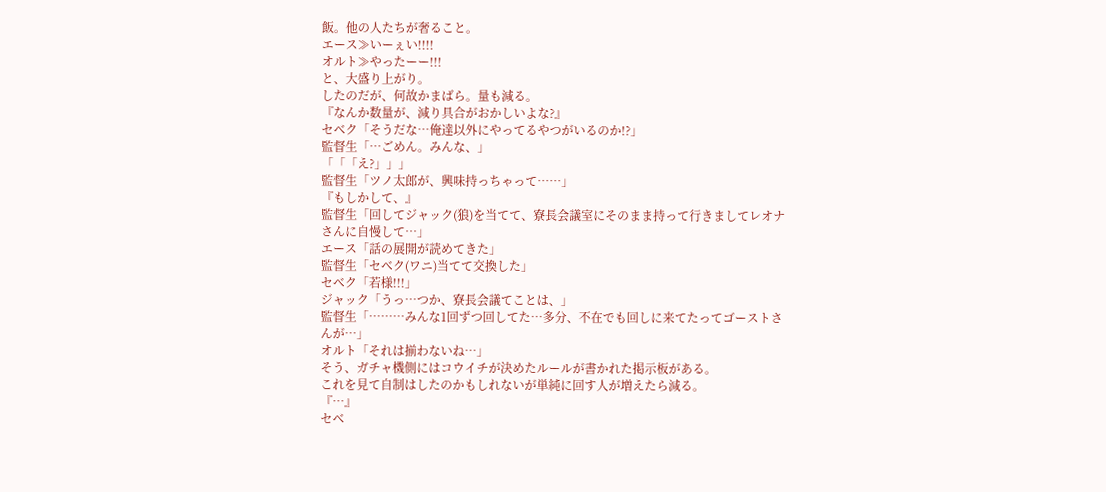飯。他の人たちが奢ること。
エース≫いーぇい!!!!
オルト≫やったーー!!!
と、大盛り上がり。
したのだが、何故かまばら。量も減る。
『なんか数量が、減り具合がおかしいよな?』
セベク「そうだな…俺達以外にやってるやつがいるのか!?」
監督生「…ごめん。みんな、」
「「「え?」」」
監督生「ツノ太郎が、興味持っちゃって……」
『もしかして、』
監督生「回してジャック(狼)を当てて、寮長会議室にそのまま持って行きましてレオナさんに自慢して…」
エース「話の展開が読めてきた」
監督生「セベク(ワニ)当てて交換した」
セベク「若様!!!」
ジャック「うっ…つか、寮長会議てことは、」
監督生「………みんな1回ずつ回してた…多分、不在でも回しに来てたってゴーストさんが…」
オルト「それは揃わないね…」
そう、ガチャ機側にはコウイチが決めたルールが書かれた掲示板がある。
これを見て自制はしたのかもしれないが単純に回す人が増えたら減る。
『…』
セベ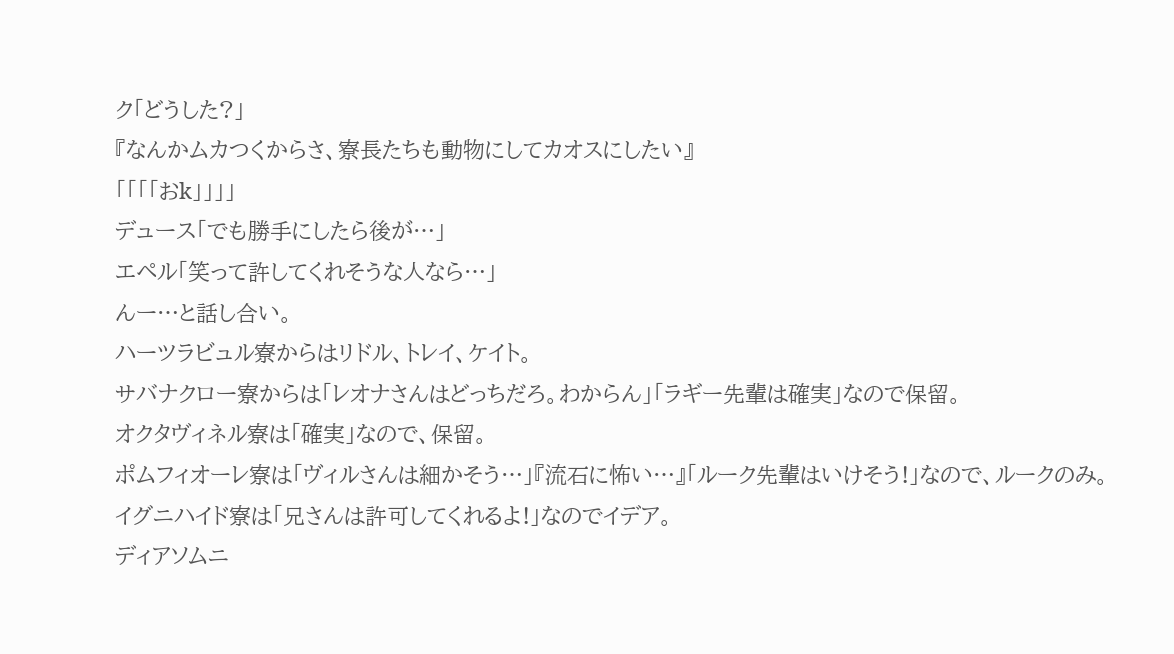ク「どうした?」
『なんかムカつくからさ、寮長たちも動物にしてカオスにしたい』
「「「「おk」」」」
デュース「でも勝手にしたら後が…」
エペル「笑って許してくれそうな人なら…」
んー…と話し合い。
ハーツラビュル寮からはリドル、トレイ、ケイト。
サバナクロー寮からは「レオナさんはどっちだろ。わからん」「ラギー先輩は確実」なので保留。
オクタヴィネル寮は「確実」なので、保留。
ポムフィオーレ寮は「ヴィルさんは細かそう…」『流石に怖い…』「ルーク先輩はいけそう!」なので、ルークのみ。
イグニハイド寮は「兄さんは許可してくれるよ!」なのでイデア。
ディアソムニ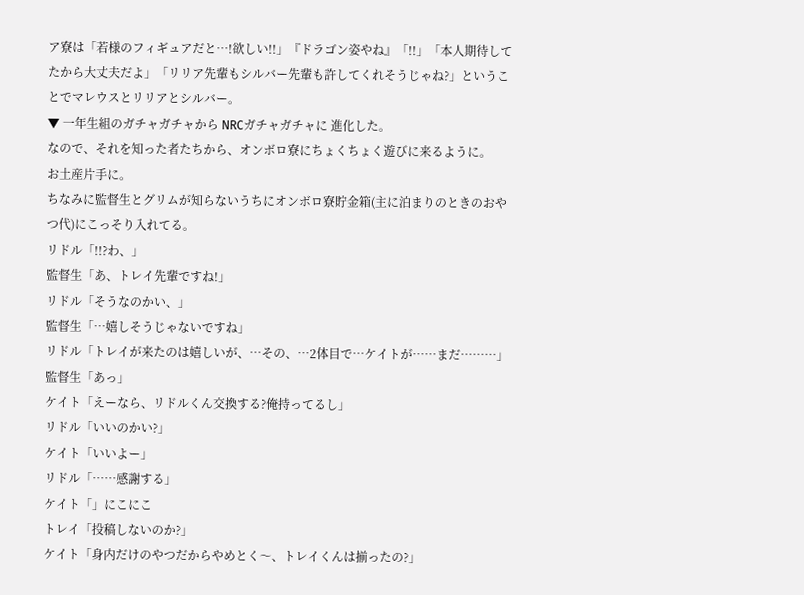ア寮は「若様のフィギュアだと…!欲しい!!」『ドラゴン姿やね』「!!」「本人期待してたから大丈夫だよ」「リリア先輩もシルバー先輩も許してくれそうじゃね?」ということでマレウスとリリアとシルバー。
▼ 一年生組のガチャガチャから NRCガチャガチャに 進化した。
なので、それを知った者たちから、オンボロ寮にちょくちょく遊びに来るように。
お土産片手に。
ちなみに監督生とグリムが知らないうちにオンボロ寮貯金箱(主に泊まりのときのおやつ代)にこっそり入れてる。
リドル「!!?わ、」
監督生「あ、トレイ先輩ですね!」
リドル「そうなのかい、」
監督生「…嬉しそうじゃないですね」
リドル「トレイが来たのは嬉しいが、…その、…2体目で…ケイトが……まだ………」
監督生「あっ」
ケイト「えーなら、リドルくん交換する?俺持ってるし」
リドル「いいのかい?」
ケイト「いいよー」
リドル「……感謝する」
ケイト「」にこにこ
トレイ「投稿しないのか?」
ケイト「身内だけのやつだからやめとく〜、トレイくんは揃ったの?」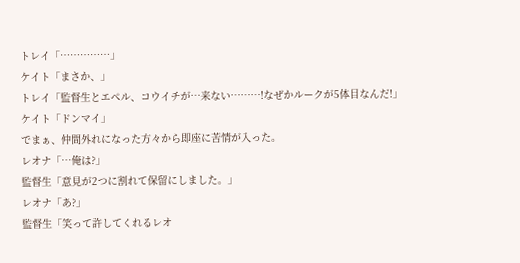トレイ「……………」
ケイト「まさか、」
トレイ「監督生とエペル、コウイチが…来ない………!なぜかルークが5体目なんだ!」
ケイト「ドンマイ」
でまぁ、仲間外れになった方々から即座に苦情が入った。
レオナ「…俺は?」
監督生「意見が2つに割れて保留にしました。」
レオナ「あ?」
監督生「笑って許してくれるレオ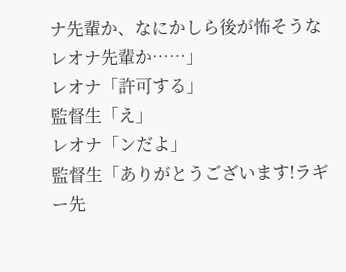ナ先輩か、なにかしら後が怖そうなレオナ先輩か……」
レオナ「許可する」
監督生「え」
レオナ「ンだよ」
監督生「ありがとうございます!ラギー先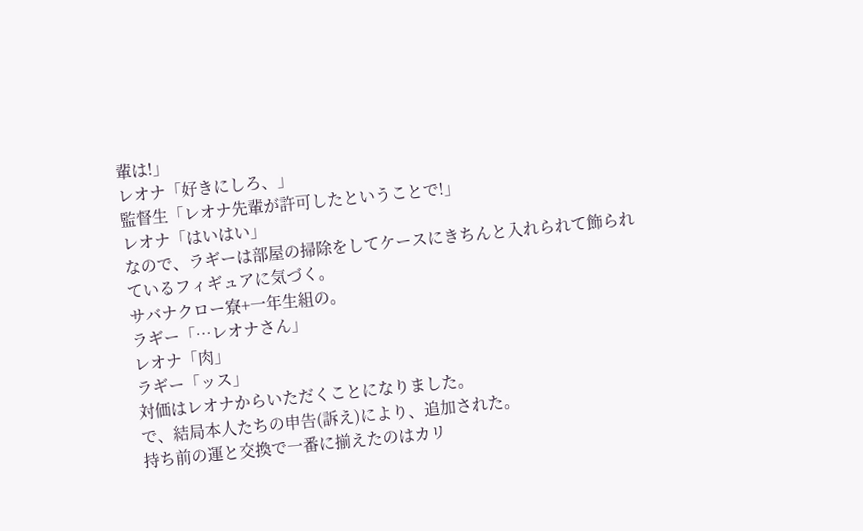輩は!」
レオナ「好きにしろ、」
監督生「レオナ先輩が許可したということで!」
レオナ「はいはい」
なので、ラギーは部屋の掃除をしてケースにきちんと入れられて飾られているフィギュアに気づく。
サバナクロー寮+一年生組の。
ラギー「…レオナさん」
レオナ「肉」
ラギー「ッス」
対価はレオナからいただくことになりました。
で、結局本人たちの申告(訴え)により、追加された。
持ち前の運と交換で一番に揃えたのはカリ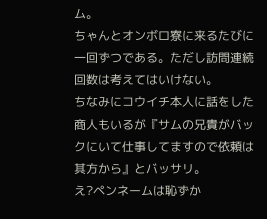ム。
ちゃんとオンボロ寮に来るたびに一回ずつである。ただし訪問連続回数は考えてはいけない。
ちなみにコウイチ本人に話をした商人もいるが『サムの兄貴がバックにいて仕事してますので依頼は其方から』とバッサリ。
え?ペンネームは恥ずか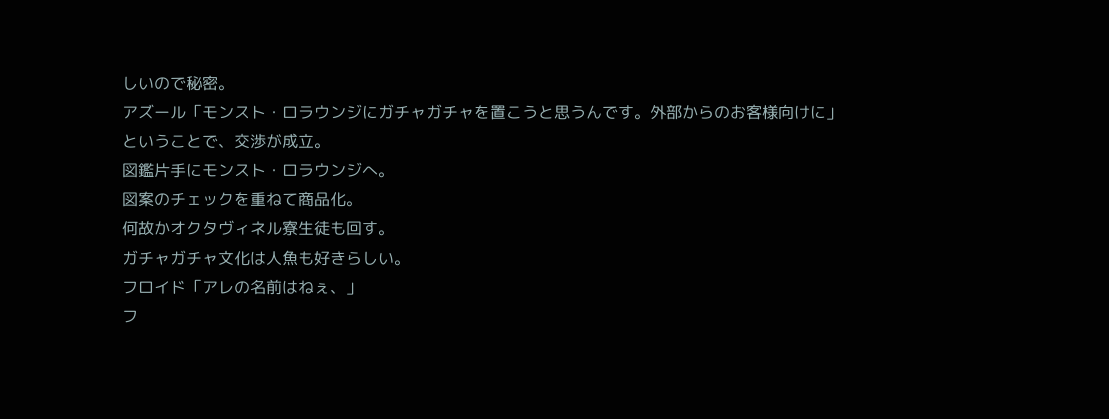しいので秘密。
アズール「モンスト・ロラウンジにガチャガチャを置こうと思うんです。外部からのお客様向けに」
ということで、交渉が成立。
図鑑片手にモンスト・ロラウンジへ。
図案のチェックを重ねて商品化。
何故かオクタヴィネル寮生徒も回す。
ガチャガチャ文化は人魚も好きらしい。
フロイド「アレの名前はねぇ、」
フ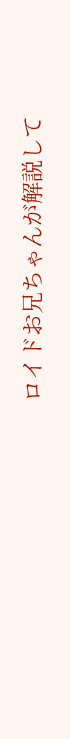ロイドお兄ちゃんが解説して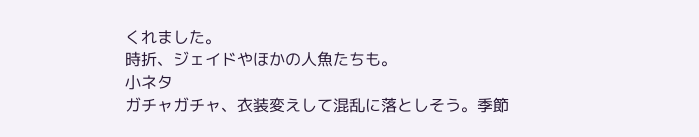くれました。
時折、ジェイドやほかの人魚たちも。
小ネタ
ガチャガチャ、衣装変えして混乱に落としそう。季節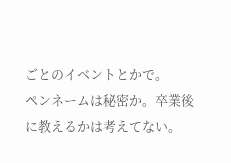ごとのイベントとかで。
ペンネームは秘密か。卒業後に教えるかは考えてない。